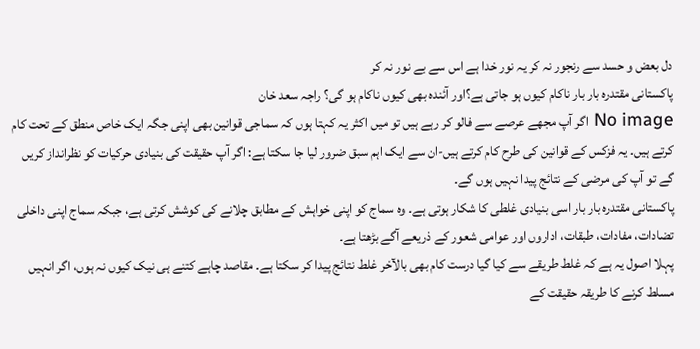دل بعض و حسد سے رنجور نہ کر یہ نور خدا ہے اس سے بے نور نہ کر
پاکستانی مقتدرہ بار بار ناکام کیوں ہو جاتی ہے؟اور آئندہ بھی کیوں ناکام ہو گی؟ راجہ سعد خان
No image اگر آپ مجھے عرصے سے فالو کر رہے ہیں تو میں اکثر یہ کہتا ہوں کہ سماجی قوانین بھی اپنی جگہ ایک خاص منطق کے تحت کام کرتے ہیں۔ یہ فزکس کے قوانین کی طرح کام کرتے ہیں-ان سے ایک اہم سبق ضرور لیا جا سکتا ہے: اگر آپ حقیقت کی بنیادی حرکیات کو نظرانداز کریں گے تو آپ کی مرضی کے نتائج پیدا نہیں ہوں گے۔
پاکستانی مقتدرہ بار بار اسی بنیادی غلطی کا شکار ہوتی ہے۔ وہ سماج کو اپنی خواہش کے مطابق چلانے کی کوشش کرتی ہے، جبکہ سماج اپنی داخلی تضادات، مفادات، طبقات، اداروں اور عوامی شعور کے ذریعے آگے بڑھتا ہے۔
پہلا اصول یہ ہے کہ غلط طریقے سے کیا گیا درست کام بھی بالآخر غلط نتائج پیدا کر سکتا ہے۔ مقاصد چاہے کتنے ہی نیک کیوں نہ ہوں، اگر انہیں مسلط کرنے کا طریقہ حقیقت کے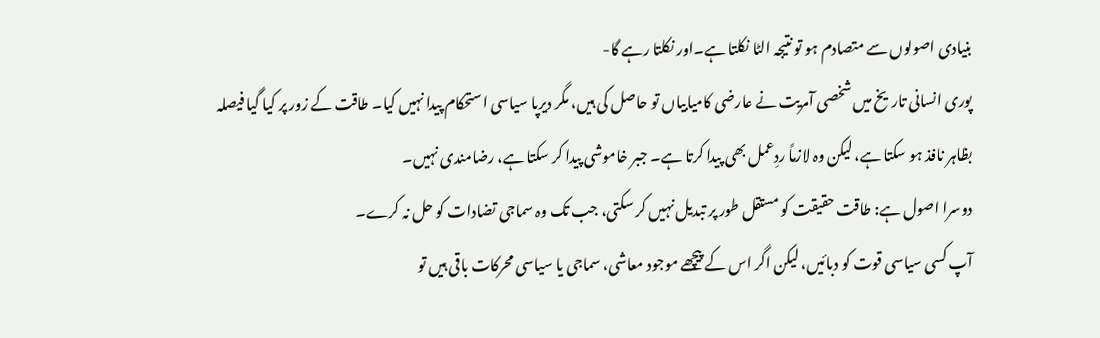بنیادی اصولوں سے متصادم ہو تو نتیجہ الٹا نکلتا ہے۔اور نکلتا رہے گا-
پوری انسانی تاریخ میں شخصی آمریت نے عارضی کامیابیاں تو حاصل کی ہیں، مگر دیرپا سیاسی استحکام پیدا نہیں کیا۔ طاقت کے زور پر کیا گیا فیصلہ بظاہر نافذ ہو سکتا ہے، لیکن وہ لازماً ردِعمل بھی پیدا کرتا ہے۔ جبر خاموشی پیدا کر سکتا ہے، رضامندی نہیں۔
دوسرا اصول ہے: طاقت حقیقت کو مستقل طور پر تبدیل نہیں کر سکتی، جب تک وہ سماجی تضادات کو حل نہ کرے۔
آپ کسی سیاسی قوت کو دبائیں، لیکن اگر اس کے پیچھے موجود معاشی، سماجی یا سیاسی محرکات باقی ہیں تو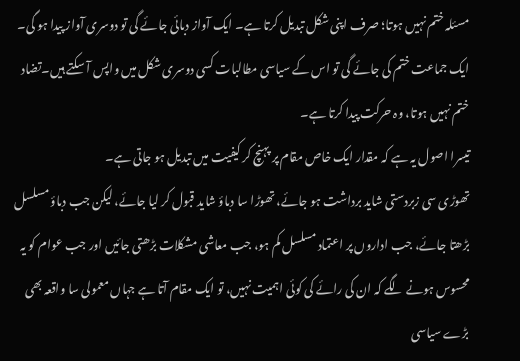مسئلہ ختم نہیں ہوتا؛ صرف اپنی شکل تبدیل کرتا ہے۔ ایک آواز دبائی جائے گی تو دوسری آواز پیدا ہو گی۔ ایک جماعت ختم کی جائے گی تو اس کے سیاسی مطالبات کسی دوسری شکل میں واپس آ سکتے ہیں۔تضاد ختم نہیں ہوتا، وہ حرکت پیدا کرتا ہے۔
تیسرا اصول یہ ہے کہ مقدار ایک خاص مقام پر پہنچ کر کیفیت میں تبدیل ہو جاتی ہے۔
تھوڑی سی زبردستی شاید برداشت ہو جائے، تھوڑا سا دباؤ شاید قبول کر لیا جائے، لیکن جب دباؤ مسلسل بڑھتا جائے، جب اداروں پر اعتماد مسلسل کم ہو، جب معاشی مشکلات بڑھتی جائیں اور جب عوام کو یہ محسوس ہونے لگے کہ ان کی رائے کی کوئی اہمیت نہیں، تو ایک مقام آتا ہے جہاں معمولی سا واقعہ بھی بڑے سیاسی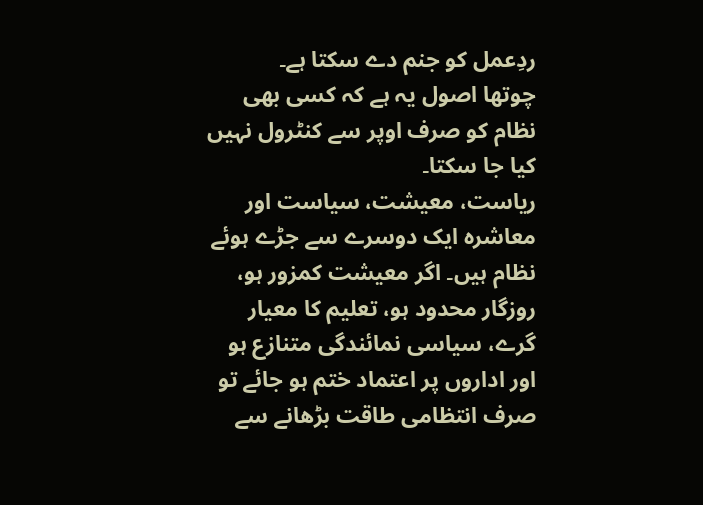ردِعمل کو جنم دے سکتا ہے۔
چوتھا اصول یہ ہے کہ کسی بھی نظام کو صرف اوپر سے کنٹرول نہیں کیا جا سکتا۔
ریاست، معیشت، سیاست اور معاشرہ ایک دوسرے سے جڑے ہوئے نظام ہیں۔ اگر معیشت کمزور ہو، روزگار محدود ہو، تعلیم کا معیار گرے، سیاسی نمائندگی متنازع ہو اور اداروں پر اعتماد ختم ہو جائے تو صرف انتظامی طاقت بڑھانے سے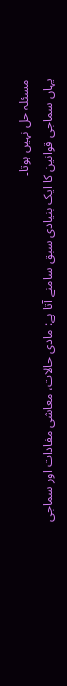مسئلہ حل نہیں ہوتا۔
یہاں سماجی قوانین کا ایک بنیادی سبق سامنے آتا ہے: مادی حالات، معاشی مفادات اور سماجی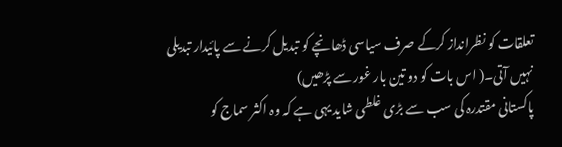تعلقات کو نظرانداز کرکے صرف سیاسی ڈھانچے کو تبدیل کرنے سے پائیدار تبدیلی نہیں آتی۔( اس بات کو دو تین بار غور سے پڑھیں)
پاکستانی مقتدرہ کی سب سے بڑی غلطی شاید یہی ہے کہ وہ اکثر سماج کو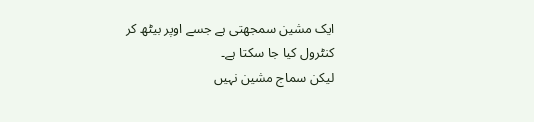ایک مشین سمجھتی ہے جسے اوپر بیٹھ کر کنٹرول کیا جا سکتا ہے۔
لیکن سماج مشین نہیں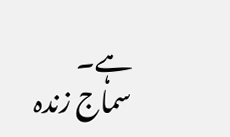ہے۔
سماج زندہ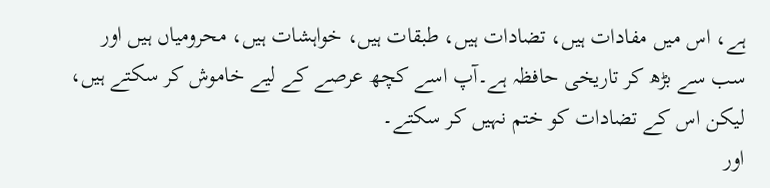ہے، اس میں مفادات ہیں، تضادات ہیں، طبقات ہیں، خواہشات ہیں، محرومیاں ہیں اور سب سے بڑھ کر تاریخی حافظہ ہے۔آپ اسے کچھ عرصے کے لیے خاموش کر سکتے ہیں، لیکن اس کے تضادات کو ختم نہیں کر سکتے۔
اور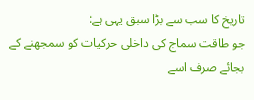تاریخ کا سب سے بڑا سبق یہی ہے:
جو طاقت سماج کی داخلی حرکیات کو سمجھنے کے بجائے صرف اسے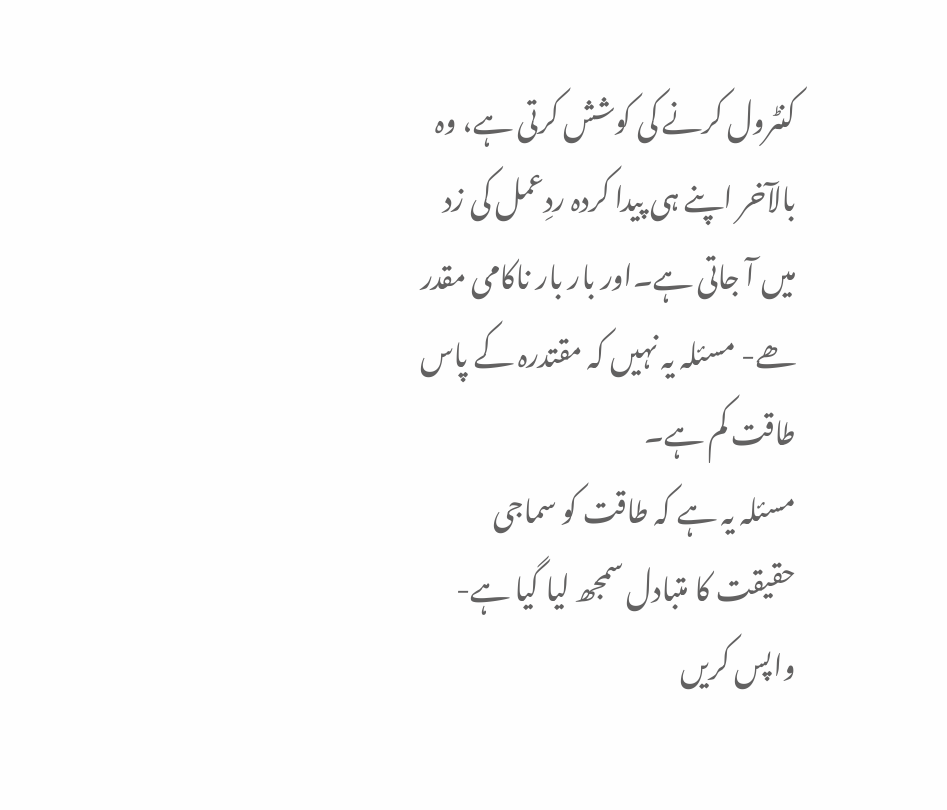کنٹرول کرنے کی کوشش کرتی ہے، وہ بالآخر اپنے ہی پیدا کردہ ردِعمل کی زد میں آ جاتی ہے۔اور بار بار ناکامی مقدر ھے- مسئلہ یہ نہیں کہ مقتدرہ کے پاس طاقت کم ہے۔
مسئلہ یہ ہے کہ طاقت کو سماجی حقیقت کا متبادل سمجھ لیا گیا ہے-
واپس کریں